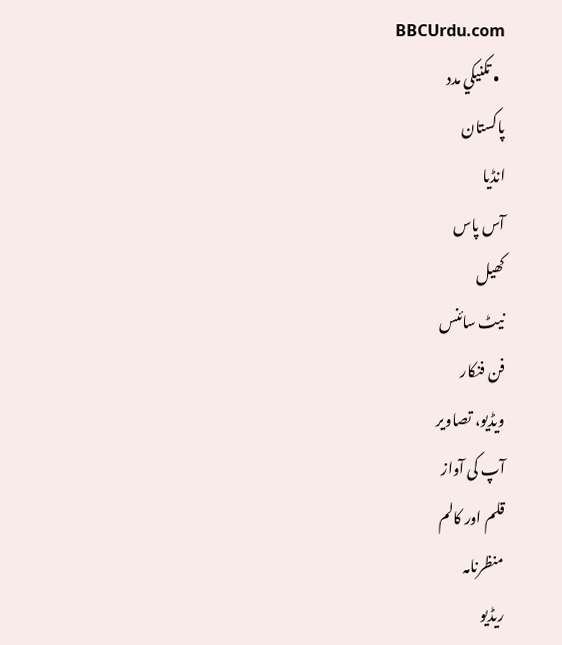BBCUrdu.com
  • تکنيکي مدد
پاکستان
انڈیا
آس پاس
کھیل
نیٹ سائنس
فن فنکار
ویڈیو، تصاویر
آپ کی آواز
قلم اور کالم
منظرنامہ
ریڈیو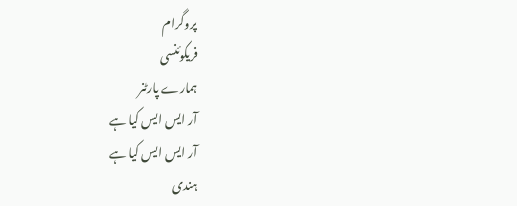پروگرام
فریکوئنسی
ہمارے پارٹنر
آر ایس ایس کیا ہے
آر ایس ایس کیا ہے
ہندی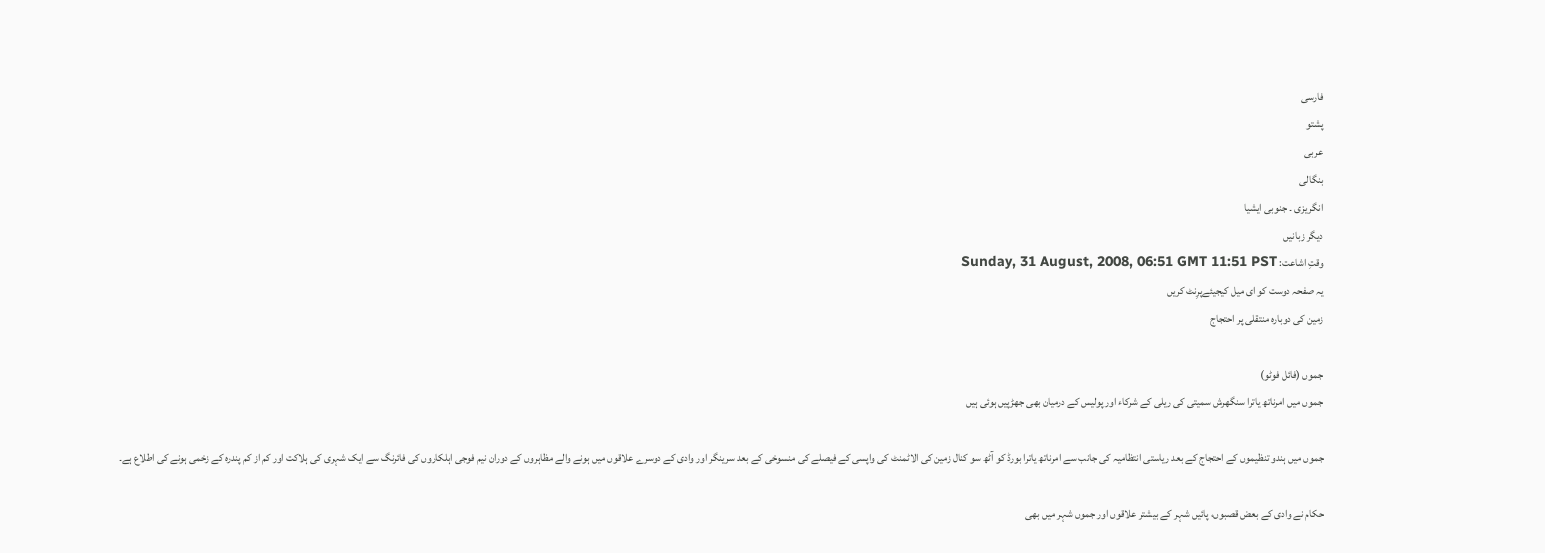فارسی
پشتو
عربی
بنگالی
انگریزی ۔ جنوبی ایشیا
دیگر زبانیں
وقتِ اشاعت: Sunday, 31 August, 2008, 06:51 GMT 11:51 PST
یہ صفحہ دوست کو ای میل کیجیئےپرِنٹ کریں
زمین کی دوبارہ منتقلی پر احتجاج

جموں (فائل فوٹو)
جموں میں امرناتھ یاترا سنگھرش سمیتی کی ریلی کے شرکاء اور پولیس کے درمیان بھی جھڑپیں ہوئی ہیں

جموں میں ہندو تنظیموں کے احتجاج کے بعد ریاستی انتظامیہ کی جانب سے امرناتھ یاترا بورڈ کو آٹھ سو کنال زمین کی الاٹمنٹ کی واپسی کے فیصلے کی منسوخی کے بعد سرینگر اور وادی کے دوسرے علاقوں میں ہونے والے مظاہروں کے دوران نیم فوجی اہلکاروں کی فائرنگ سے ایک شہری کی ہلاکت اور کم از کم پندرہ کے زخمی ہونے کی اطلاع ہے۔

حکام نے وادی کے بعض قصبوں، پائیں شہر کے بیشتر علاقوں اور جموں شہر میں بھی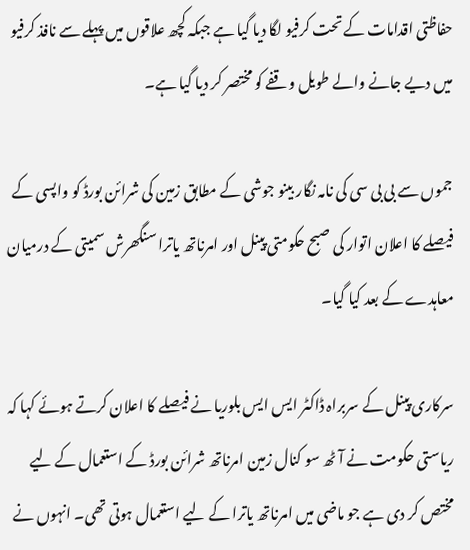حفاظتی اقدامات کے تحت کرفیو لگا دیا گیا ہے جبکہ کچھ علاقوں میں پہلے سے نافذ کرفیو میں دیے جانے والے طویل وقفے کو مختصر کر دیا گیا ہے۔

جموں سے بی بی سی کی نامہ نگار بینو جوشی کے مطابق زمین کی شرائن بورڈ کو واپسی کے فیصلے کا اعلان اتوار کی صبح حکومتی پینل اور امرناتھ یاترا سنگھرش سمیتی کے درمیان معاہدے کے بعد کیا گیا۔

سرکاری پینل کے سربراہ ڈاکٹر ایس ایس بلوریا نے فیصلے کا اعلان کرتے ہوئے کہا کہ ریاستی حکومت نے آٹھ سو کنال زمین امرناتھ شرائن بورڈ کے استعمال کے لیے مختص کر دی ہے جو ماضی میں امرناتھ یاترا کے لیے استعمال ہوتی تھی۔ انہوں نے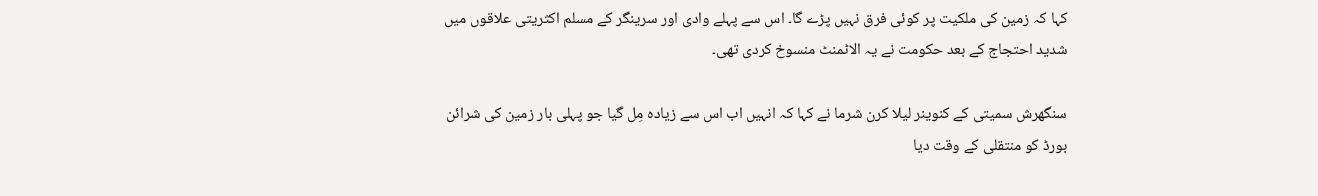کہا کہ زمین کی ملکیت پر کوئی فرق نہیں پڑے گا۔ اس سے پہلے وادی اور سرینگر کے مسلم اکثریتی علاقوں میں شدید احتجاج کے بعد حکومت نے یہ الاٹمنٹ منسوخ کردی تھی۔

سنگھرش سمیتی کے کنوینر لیلا کرن شرما نے کہا کہ انہیں اب اس سے زیادہ مِل گیا جو پہلی بار زمین کی شرائن بورڈ کو منتقلی کے وقت دیا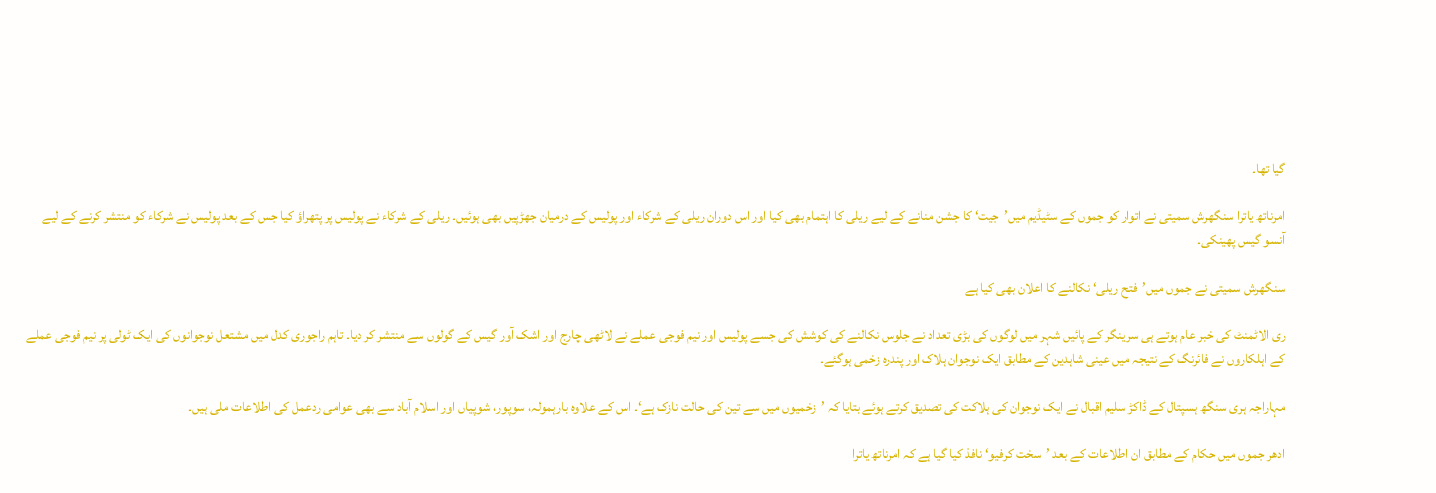گیا تھا۔

امرناتھ یاترا سنگھرش سمیتی نے اتوار کو جموں کے سٹیڈیم میں’جیت‘ کا جشن منانے کے لیے ریلی کا اہتمام بھی کیا اور اس دوران ریلی کے شرکاء اور پولیس کے درمیان جھڑپیں بھی ہوئیں۔ ریلی کے شرکاء نے پولیس پر پتھراؤ کیا جس کے بعد پولیس نے شرکاء کو منتشر کرنے کے لیے آنسو گیس پھینکی۔

سنگھرش سمیتی نے جموں میں’فتح ریلی‘ نکالنے کا اعلان بھی کیا ہے

ری الاٹمنٹ کی خبر عام ہوتے ہی سرینگر کے پائیں شہر میں لوگوں کی بڑی تعداد نے جلوس نکالنے کی کوشش کی جسے پولیس اور نیم فوجی عملے نے لاٹھی چارج اور اشک آور گیس کے گولوں سے منتشر کر دیا۔ تاہم راجوری کدل میں مشتعل نوجوانوں کی ایک ٹولی پر نیم فوجی عملے کے اہلکاروں نے فائرنگ کے نتیجہ میں عینی شاہدین کے مطابق ایک نوجوان ہلاک اور پندرہ زخمی ہوگئے۔

مہاراجہ ہری سنگھ ہسپتال کے ڈاکڑ سلیم اقبال نے ایک نوجوان کی ہلاکت کی تصدیق کرتے ہوئے بتایا کہ ’زخمیوں میں سے تین کی حالت نازک ہے‘۔ اس کے علاوہ بارہمولہ، سوپور، شوپیاں اور اسلام آباد سے بھی عوامی ردعمل کی اطلاعات ملی ہیں۔

ادھر جموں میں حکام کے مطابق ان اطلاعات کے بعد ’سخت کرفیو‘ نافذ کیا گیا ہے کہ امرناتھ یاترا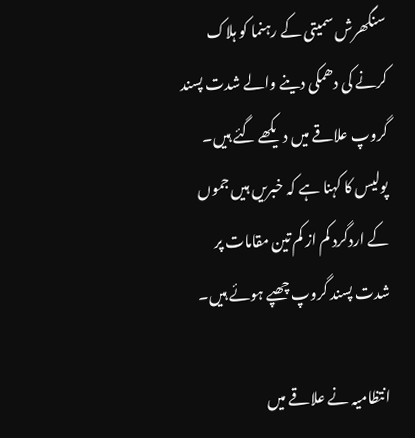سنگھرش سمیتی کے رہنما کو ہلاک کرنے کی دھمکی دینے والے شدت پسند گروپ علاقے میں دیکھے گئے ہیں۔ پولیس کا کہنا ہے کہ خبریں ہیں جموں کے اردگرد کم از کم تین مقامات پر شدت پسند گروپ چھپے ہوئے ہیں۔

انتظامیہ نے علاقے میں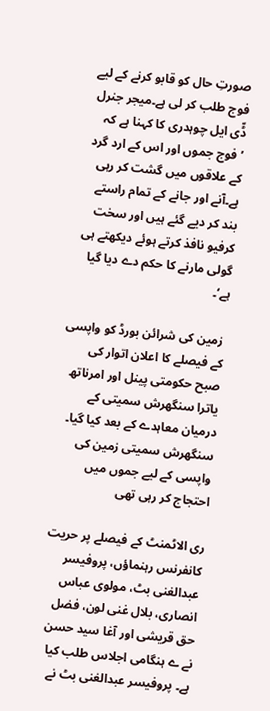صورتِ حال کو قابو کرنے کے لیے فوج طلب کر لی ہے۔میجر جنرل ڈّی ایل چوہدری کا کہنا ہے کہ ’فوج جموں اور اس کے ارد گرد کے علاقوں میں گشت کر رہی ہے۔آنے اور جانے کے تمام راستے بند کر دیے گئے ہیں اور سخت کرفیو نافذ کرتے ہوئے دیکھتے ہی گولی مارنے کا حکم دے دیا گیا ہے‘۔

 زمین کی شرائن بورڈ کو واپسی کے فیصلے کا اعلان اتوار کی صبح حکومتی پینل اور امرناتھ یاترا سنگھرش سمیتی کے درمیان معاہدے کے بعد کیا گیا۔ سنگھرش سمیتی زمین کی واپسی کے لیے جموں میں احتجاج کر رہی تھی

ری الاٹمنٹ کے فیصلے پر حریت کانفرنس رہنماؤں، پروفیسر عبدالغنی بٹ، مولوی عباس انصاری، بلال غنی لون، فضل حق قریشی اور آغا سید حسن نے ے ہنگامی اجلاس طلب کیا ہے۔ پروفیسر عبدالغنی بٹ نے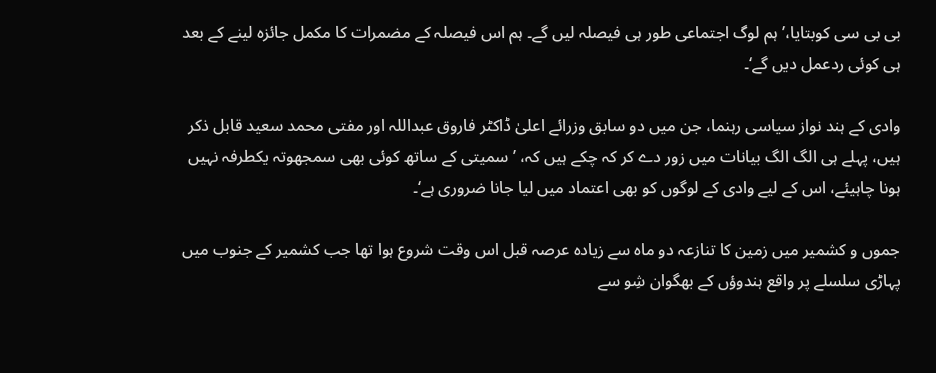بی بی سی کوبتایا،’ہم لوگ اجتماعی طور ہی فیصلہ لیں گے۔ ہم اس فیصلہ کے مضمرات کا مکمل جائزہ لینے کے بعد ہی کوئی ردعمل دیں گے‘۔

وادی کے ہند نواز سیاسی رہنما، جن میں دو سابق وزرائے اعلیٰ ڈاکٹر فاروق عبداللہ اور مفتی محمد سعید قابل ذکر ہیں، پہلے ہی الگ الگ بیانات میں زور دے کر کہ چکے ہیں کہ، ’سمیتی کے ساتھ کوئی بھی سمجھوتہ یکطرفہ نہیں ہونا چاہیئے، اس کے لیے وادی کے لوگوں کو بھی اعتماد میں لیا جانا ضروری ہے‘۔

جموں و کشمیر میں زمین کا تنازعہ دو ماہ سے زیادہ عرصہ قبل اس وقت شروع ہوا تھا جب کشمیر کے جنوب میں پہاڑی سلسلے پر واقع ہندوؤں کے بھگوان شِو سے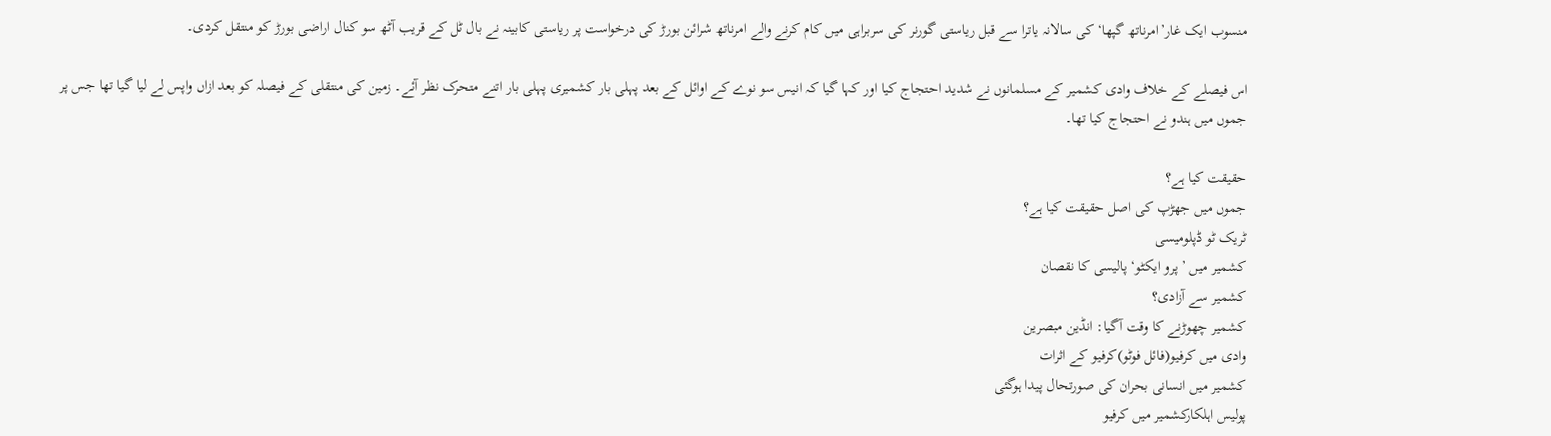منسوب ایک غار’امرناتھ گپھا‘ کی سالانہ یاترا سے قبل ریاستی گورنر کی سربراہی میں کام کرنے والے امرناتھ شرائن بورڑ کی درخواست پر ریاستی کابینہ نے بال ٹل کے قریب آٹھ سو کنال اراضی بورڑ کو منتقل کردی۔

اس فیصلے کے خلاف وادی کشمیر کے مسلمانوں نے شدید احتجاج کیا اور کہا گیا کہ انیس سو نوے کے اوائل کے بعد پہلی بار کشمیری پہلی بار اتنے متحرک نظر آئے۔ زمین کی منتقلی کے فیصلہ کو بعد ازاں واپس لے لیا گیا تھا جس پر جموں میں ہندو نے احتجاج کیا تھا۔

حقیقت کیا ہے؟
جموں میں جھڑپ کی اصل حقیقت کیا ہے؟
ٹریک ٹو ڈپلومیسی
کشمیر میں ’پرو ایکٹو‘ پالیسی کا نقصان
کشمیر سے آزادی؟
کشمیر چھوڑنے کا وقت آگیا: انڈین مبصرین
وادی میں کرفیو(فائل فوٹو)کرفیو کے اثرات
کشمیر میں انسانی بحران کی صورتحال پیدا ہوگئی
پولیس اہلکارکشمیر میں کرفیو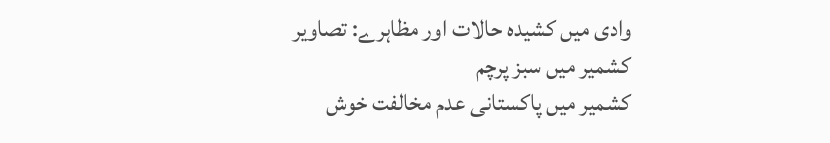وادی میں کشیدہ حالات اور مظاہرے: تصاویر
کشمیر میں سبز پرچم
کشمیر میں پاکستانی عدم مخالفت خوش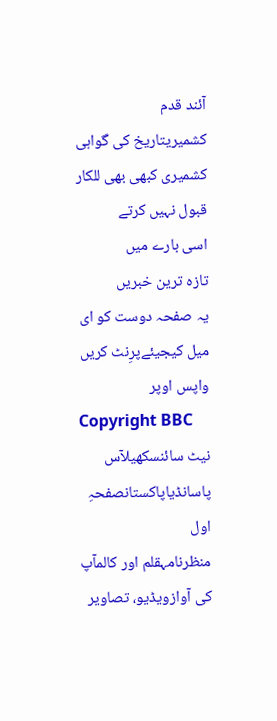آئند قدم
کشمیریتاریخ کی گواہی
کشمیری کبھی بھی للکار قبول نہیں کرتے
اسی بارے میں
تازہ ترین خبریں
یہ صفحہ دوست کو ای میل کیجیئےپرِنٹ کریں
واپس اوپر
Copyright BBC
نیٹ سائنسکھیلآس پاسانڈیاپاکستانصفحہِ اول
منظرنامہقلم اور کالمآپ کی آوازویڈیو، تصاویر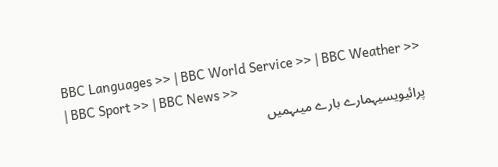BBC Languages >> | BBC World Service >> | BBC Weather >> | BBC Sport >> | BBC News >>
پرائیویسیہمارے بارے میںہمیں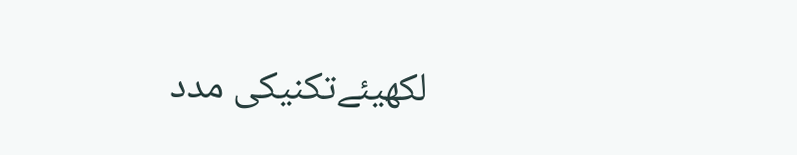لکھیئےتکنیکی مدد